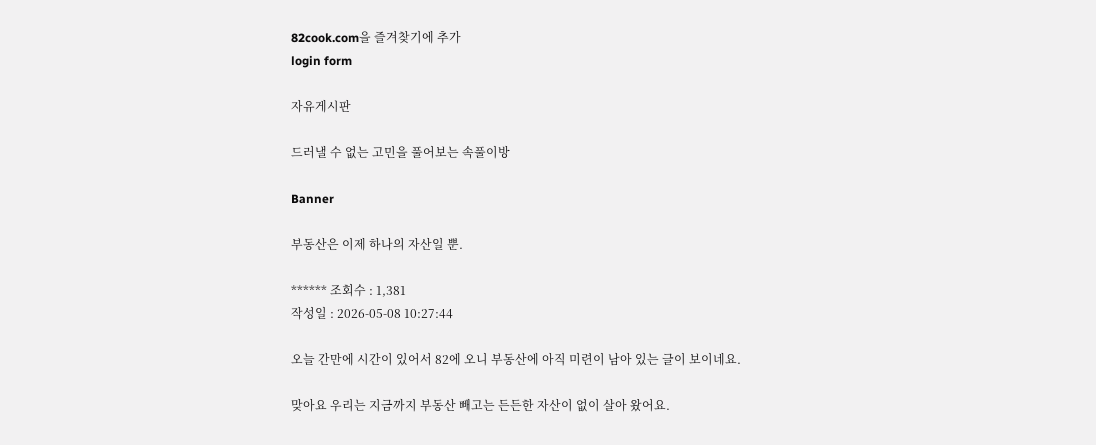82cook.com을 즐겨찾기에 추가
login form

자유게시판

드러낼 수 없는 고민을 풀어보는 속풀이방

Banner

부동산은 이제 하나의 자산일 뿐.

****** 조회수 : 1,381
작성일 : 2026-05-08 10:27:44

오늘 간만에 시간이 있어서 82에 오니 부동산에 아직 미련이 남아 있는 글이 보이네요.

맞아요 우리는 지금까지 부동산 빼고는 든든한 자산이 없이 살아 왔어요.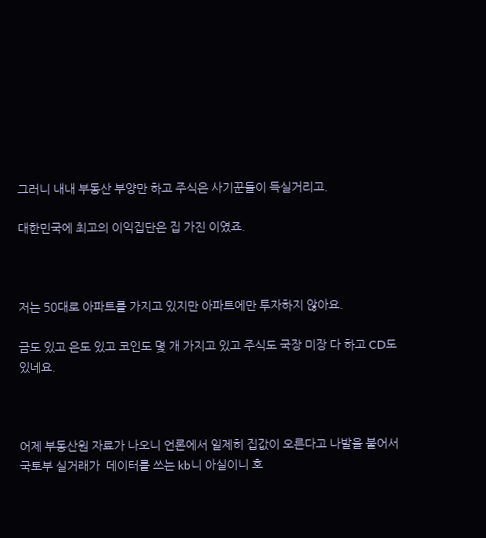그러니 내내 부동산 부양만 하고 주식은 사기꾼들이 득실거리고.

대한민국에 최고의 이익집단은 집 가진 이였죠.



저는 50대로 아파트를 가지고 있지만 아파트에만 투자하지 않아요.

금도 있고 은도 있고 코인도 몇 개 가지고 있고 주식도 국장 미장 다 하고 CD도 있네요.



어제 부동산원 자료가 나오니 언론에서 일제히 집값이 오른다고 나발을 불어서 국토부 실거래가  데이터를 쓰는 kb니 아실이니 호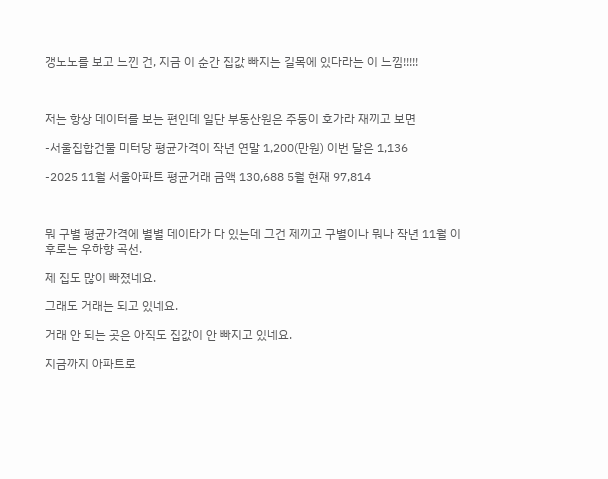갱노노를 보고 느낀 건, 지금 이 순간 집값 빠지는 길목에 있다라는 이 느낌!!!!!



저는 항상 데이터를 보는 편인데 일단 부동산원은 주둥이 호가라 재끼고 보면

-서울집합건물 미터당 평균가격이 작년 연말 1,200(만원) 이번 달은 1,136

-2025 11월 서울아파트 평균거래 금액 130,688 5월 현재 97,814



뭐 구별 평균가격에 별별 데이타가 다 있는데 그건 제끼고 구별이나 뭐나 작년 11월 이후로는 우하향 곡선.

제 집도 많이 빠졌네요.

그래도 거래는 되고 있네요.

거래 안 되는 곳은 아직도 집값이 안 빠지고 있네요.

지금까지 아파트로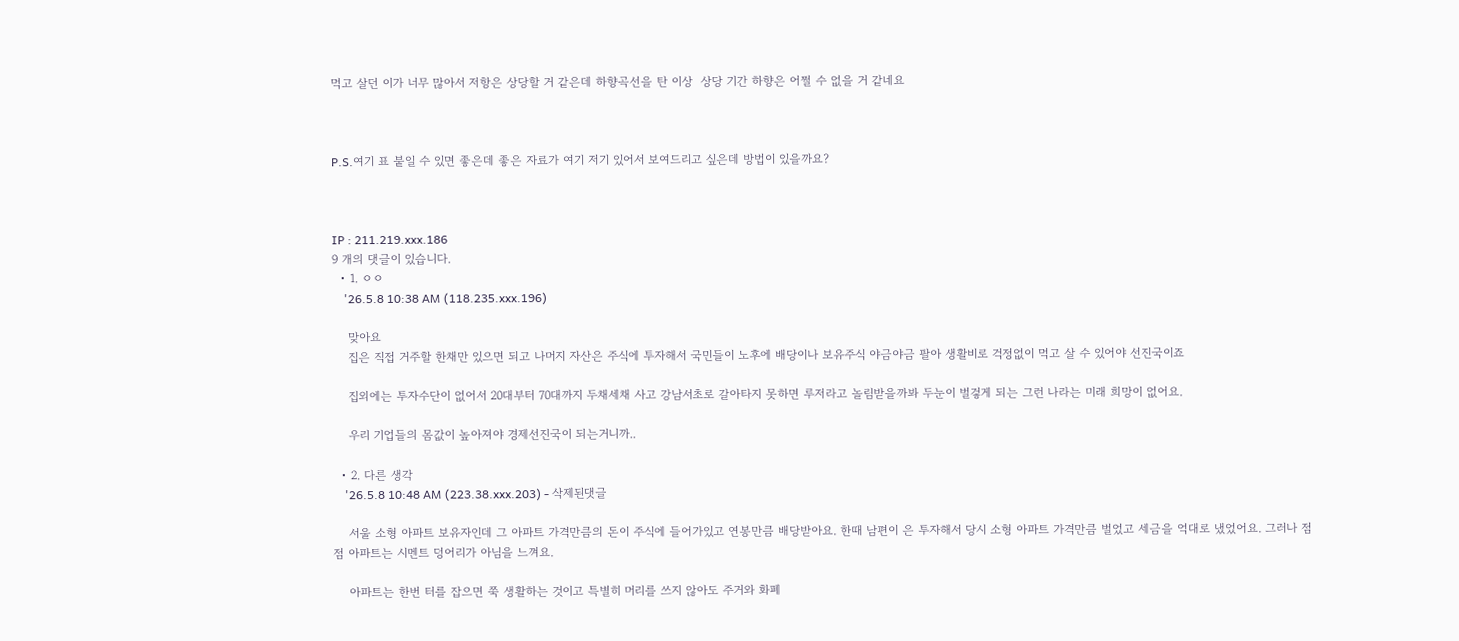먹고 살던 이가 너무 많아서 저항은 상당할 거 같은데 하향곡선을 탄 이상  상당 기간 하향은 어쩔 수 없을 거 같네요



P.S.여기 표 붙일 수 있면 좋은데 좋은 자료가 여기 저기 있어서 보여드리고 싶은데 방법이 있을까요?



IP : 211.219.xxx.186
9 개의 댓글이 있습니다.
  • 1. ㅇㅇ
    '26.5.8 10:38 AM (118.235.xxx.196)

    맞아요
    집은 직접 거주할 한채만 있으면 되고 나머지 자산은 주식에 투자해서 국민들이 노후에 배당이나 보유주식 야금야금 팔아 생활비로 걱정없이 먹고 살 수 있어야 선진국이죠

    집외에는 투자수단이 없어서 20대부터 70대까지 두채세채 사고 강남서초로 갈아타지 못하면 루저라고 놀림받을까봐 두눈이 벌겋게 되는 그런 나라는 미래 희망이 없어요.

    우리 기업들의 몸값이 높아져야 경제선진국이 되는거니까..

  • 2. 다른 생각
    '26.5.8 10:48 AM (223.38.xxx.203) - 삭제된댓글

    서울 소형 아파트 보유자인데 그 아파트 가격만큼의 돈이 주식에 들어가있고 연봉만큼 배당받아요. 한때 남편이 은 투자해서 당시 소형 아파트 가격만큼 벌었고 세금을 억대로 냈었어요. 그러나 점점 아파트는 시멘트 덩어리가 아님을 느껴요.

    아파트는 한번 터를 잡으면 쭉 생활하는 것이고 특별히 머리를 쓰지 않아도 주거와 화폐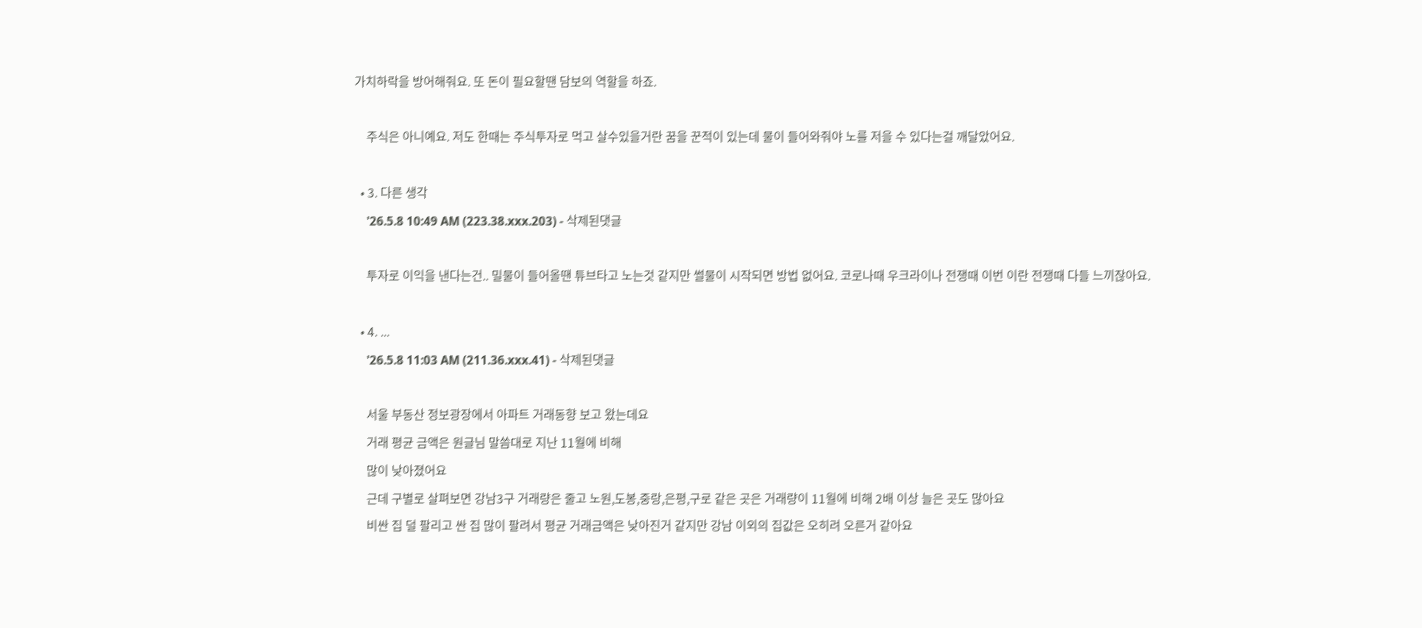가치하락을 방어해줘요. 또 돈이 필요할땐 담보의 역할을 하죠.

    주식은 아니예요. 저도 한때는 주식투자로 먹고 살수있을거란 꿈을 꾼적이 있는데 물이 들어와줘야 노를 저을 수 있다는걸 깨달았어요.

  • 3. 다른 생각
    '26.5.8 10:49 AM (223.38.xxx.203) - 삭제된댓글

    투자로 이익을 낸다는건.. 밀물이 들어올땐 튜브타고 노는것 같지만 썰물이 시작되면 방법 없어요. 코로나때 우크라이나 전쟁때 이번 이란 전쟁때 다들 느끼잖아요.

  • 4. ...
    '26.5.8 11:03 AM (211.36.xxx.41) - 삭제된댓글

    서울 부동산 정보광장에서 아파트 거래동향 보고 왔는데요
    거래 평균 금액은 원글님 말씀대로 지난 11월에 비해
    많이 낮아졌어요
    근데 구별로 살펴보면 강남3구 거래량은 줄고 노원,도봉,중랑,은평,구로 같은 곳은 거래량이 11월에 비해 2배 이상 늘은 곳도 많아요
    비싼 집 덜 팔리고 싼 집 많이 팔려서 평균 거래금액은 낮아진거 같지만 강남 이외의 집값은 오히려 오른거 같아요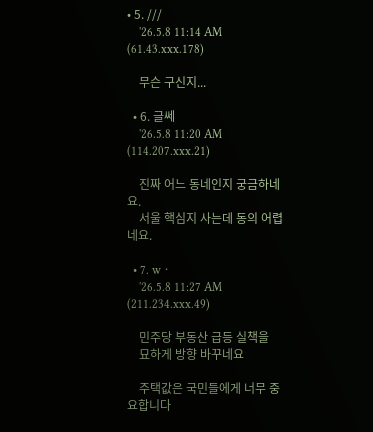• 5. ///
    '26.5.8 11:14 AM (61.43.xxx.178)

    무슨 구신지...

  • 6. 글쎄
    '26.5.8 11:20 AM (114.207.xxx.21)

    진짜 어느 동네인지 궁금하네요.
    서울 핵심지 사는데 동의 어렵네요.

  • 7. wㆍ
    '26.5.8 11:27 AM (211.234.xxx.49)

    민주당 부동산 급등 실책을
    묘하게 방향 바꾸네요

    주택값은 국민들에게 너무 중요합니다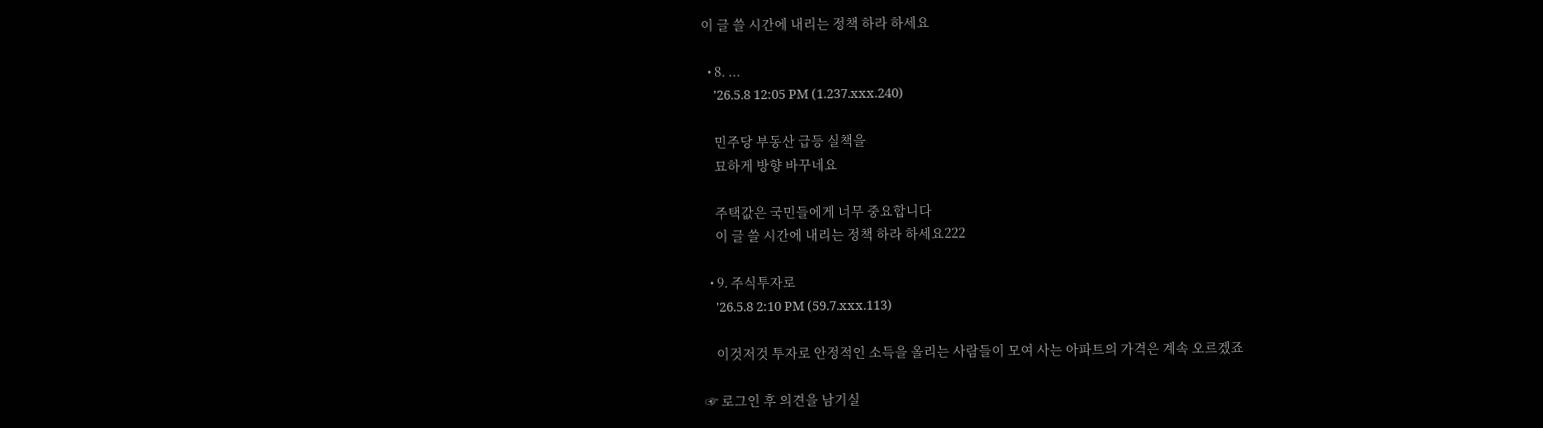이 글 쓸 시간에 내리는 정책 하라 하세요

  • 8. ...
    '26.5.8 12:05 PM (1.237.xxx.240)

    민주당 부동산 급등 실책을
    묘하게 방향 바꾸네요

    주택값은 국민들에게 너무 중요합니다
    이 글 쓸 시간에 내리는 정책 하라 하세요222

  • 9. 주식투자로
    '26.5.8 2:10 PM (59.7.xxx.113)

    이것저것 투자로 안정적인 소득을 올리는 사람들이 모여 사는 아파트의 가격은 계속 오르겠죠

☞ 로그인 후 의견을 남기실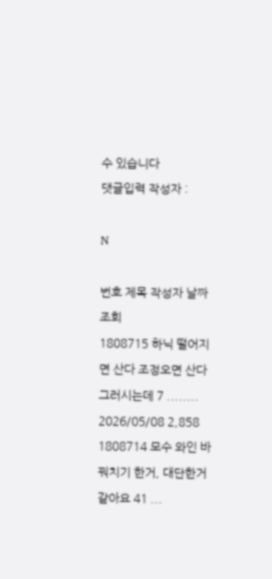수 있습니다
댓글입력 작성자 :

N

번호 제목 작성자 날짜 조회
1808715 하닉 떨어지면 산다 조정오면 산다 그러시는데 7 ........ 2026/05/08 2,858
1808714 모수 와인 바꿔치기 한거, 대단한거 같아요 41 ...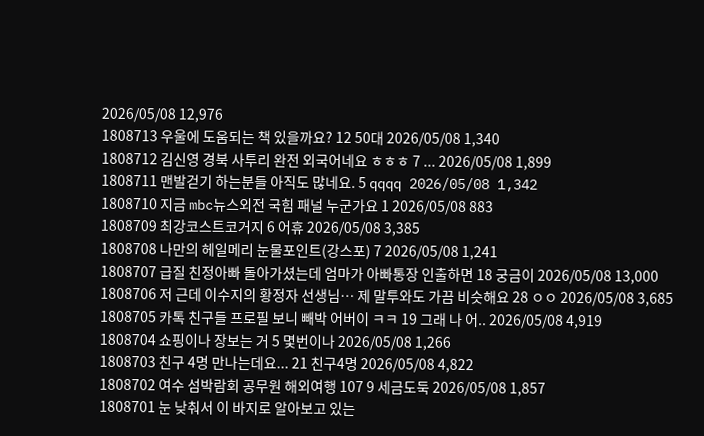2026/05/08 12,976
1808713 우울에 도움되는 책 있을까요? 12 50대 2026/05/08 1,340
1808712 김신영 경북 사투리 완전 외국어네요 ㅎㅎㅎ 7 ... 2026/05/08 1,899
1808711 맨발걷기 하는분들 아직도 많네요. 5 qqqq 2026/05/08 1,342
1808710 지금 mbc뉴스외전 국힘 패널 누군가요 1 2026/05/08 883
1808709 최강코스트코거지 6 어휴 2026/05/08 3,385
1808708 나만의 헤일메리 눈물포인트(강스포) 7 2026/05/08 1,241
1808707 급질 친정아빠 돌아가셨는데 엄마가 아빠통장 인출하면 18 궁금이 2026/05/08 13,000
1808706 저 근데 이수지의 황정자 선생님… 제 말투와도 가끔 비슷해요 28 ㅇㅇ 2026/05/08 3,685
1808705 카톡 친구들 프로필 보니 빼박 어버이 ㅋㅋ 19 그래 나 어.. 2026/05/08 4,919
1808704 쇼핑이나 장보는 거 5 몇번이나 2026/05/08 1,266
1808703 친구 4명 만나는데요... 21 친구4명 2026/05/08 4,822
1808702 여수 섬박람회 공무원 해외여행 107 9 세금도둑 2026/05/08 1,857
1808701 눈 낮춰서 이 바지로 알아보고 있는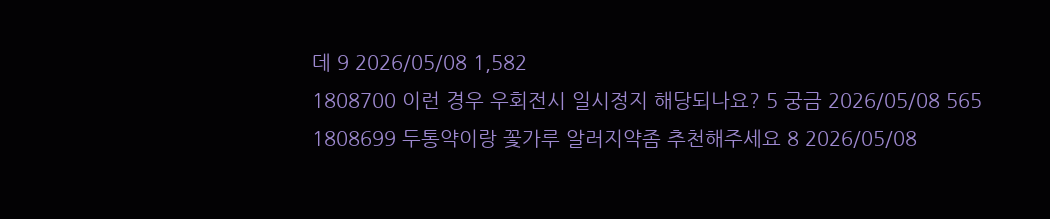데 9 2026/05/08 1,582
1808700 이런 경우 우회전시 일시정지 해당되나요? 5 궁금 2026/05/08 565
1808699 두통약이랑 꽃가루 알러지약좀 추천해주세요 8 2026/05/08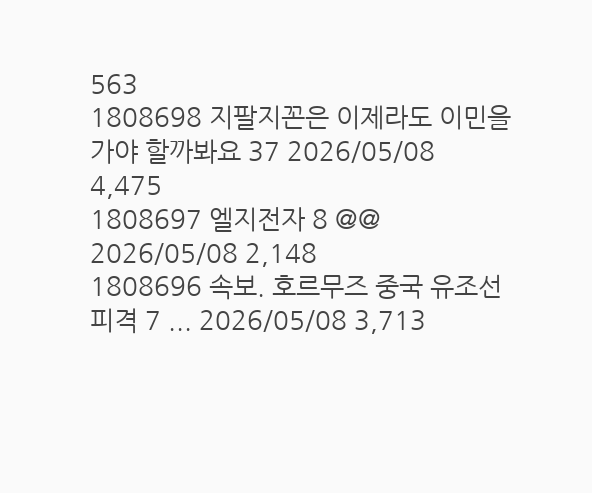563
1808698 지팔지꼰은 이제라도 이민을 가야 할까봐요 37 2026/05/08 4,475
1808697 엘지전자 8 @@ 2026/05/08 2,148
1808696 속보. 호르무즈 중국 유조선 피격 7 ... 2026/05/08 3,713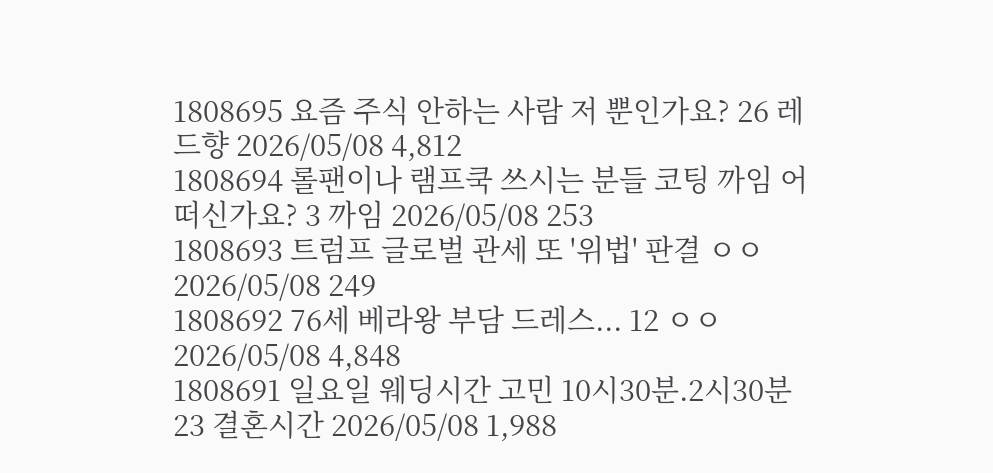1808695 요즘 주식 안하는 사람 저 뿐인가요? 26 레드향 2026/05/08 4,812
1808694 롤팬이나 램프쿡 쓰시는 분들 코팅 까임 어떠신가요? 3 까임 2026/05/08 253
1808693 트럼프 글로벌 관세 또 '위법' 판결 ㅇㅇ 2026/05/08 249
1808692 76세 베라왕 부담 드레스... 12 ㅇㅇ 2026/05/08 4,848
1808691 일요일 웨딩시간 고민 10시30분.2시30분 23 결혼시간 2026/05/08 1,988